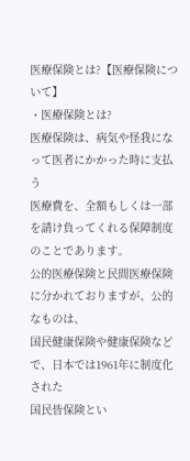医療保険とは?【医療保険について】
・医療保険とは?
医療保険は、病気や怪我になって医者にかかった時に支払う
医療費を、全額もしくは一部を請け負ってくれる保障制度のことであります。
公的医療保険と民間医療保険に分かれておりますが、公的なものは、
国民健康保険や健康保険などで、日本では1961年に制度化された
国民皆保険とい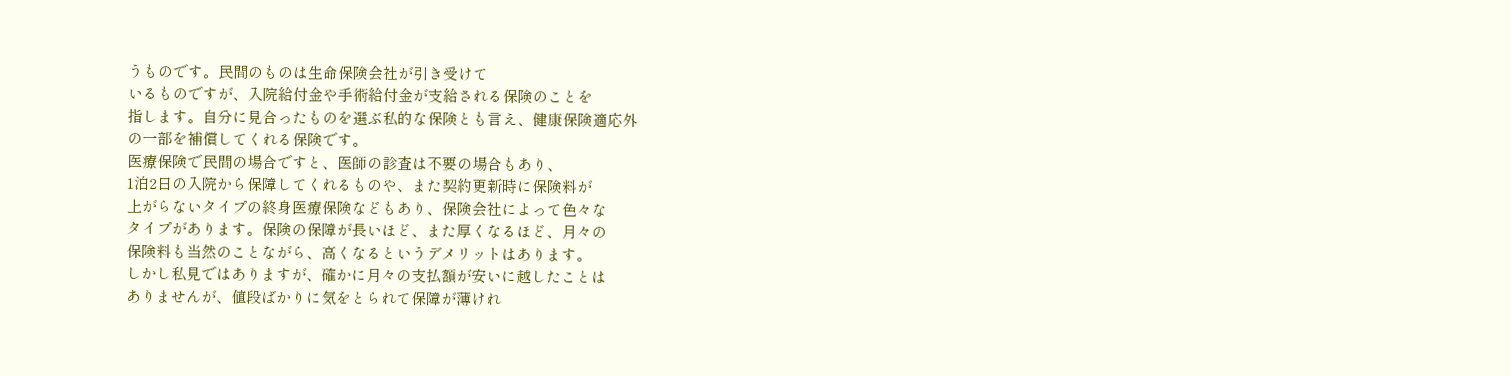うものです。民間のものは生命保険会社が引き受けて
いるものですが、入院給付金や手術給付金が支給される保険のことを
指します。自分に見合ったものを選ぶ私的な保険とも言え、健康保険適応外
の一部を補償してくれる保険です。
医療保険で民間の場合ですと、医師の診査は不要の場合もあり、
1泊2日の入院から保障してくれるものや、また契約更新時に保険料が
上がらないタイプの終身医療保険などもあり、保険会社によって色々な
タイプがあります。保険の保障が長いほど、また厚くなるほど、月々の
保険料も当然のことながら、高くなるというデメリットはあります。
しかし私見ではありますが、確かに月々の支払額が安いに越したことは
ありませんが、値段ばかりに気をとられて保障が薄けれ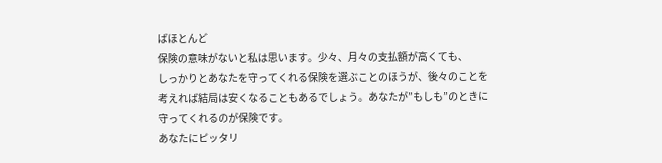ばほとんど
保険の意味がないと私は思います。少々、月々の支払額が高くても、
しっかりとあなたを守ってくれる保険を選ぶことのほうが、後々のことを
考えれば結局は安くなることもあるでしょう。あなたが”もしも”のときに
守ってくれるのが保険です。
あなたにピッタリ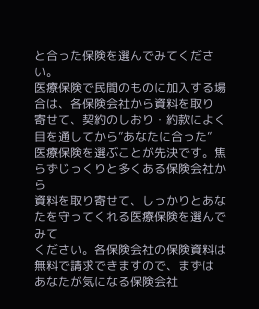と合った保険を選んでみてください。
医療保険で民間のものに加入する場合は、各保険会社から資料を取り
寄せて、契約のしおり・約款によく目を通してから”あなたに合った”
医療保険を選ぶことが先決です。焦らずじっくりと多くある保険会社から
資料を取り寄せて、しっかりとあなたを守ってくれる医療保険を選んでみて
ください。各保険会社の保険資料は無料で請求できますので、まずは
あなたが気になる保険会社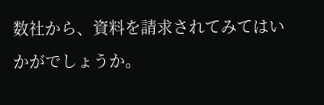数社から、資料を請求されてみてはいかがでしょうか。